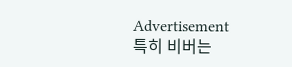Advertisement
특히 비버는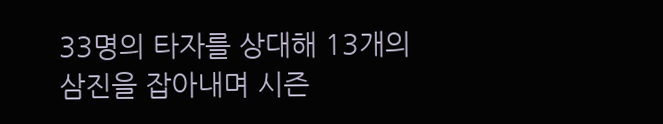33명의 타자를 상대해 13개의 삼진을 잡아내며 시즌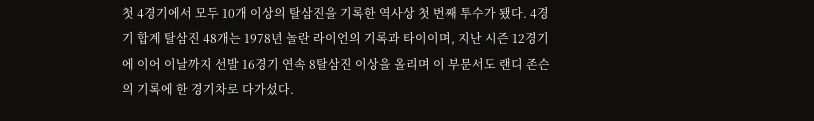첫 4경기에서 모두 10개 이상의 탈삼진을 기록한 역사상 첫 번째 투수가 됐다. 4경기 합계 탈삼진 48개는 1978년 놀란 라이언의 기록과 타이이며, 지난 시즌 12경기에 이어 이날까지 선발 16경기 연속 8탈삼진 이상을 올리며 이 부문서도 랜디 존슨의 기록에 한 경기차로 다가섰다.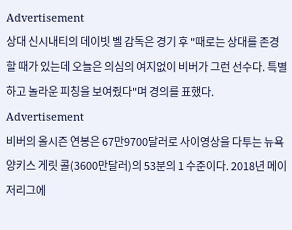Advertisement
상대 신시내티의 데이빗 벨 감독은 경기 후 "때로는 상대를 존경할 때가 있는데 오늘은 의심의 여지없이 비버가 그런 선수다. 특별하고 놀라운 피칭을 보여줬다"며 경의를 표했다.
Advertisement
비버의 올시즌 연봉은 67만9700달러로 사이영상을 다투는 뉴욕 양키스 게릿 콜(3600만달러)의 53분의 1 수준이다. 2018년 메이저리그에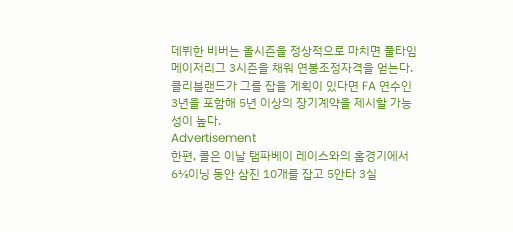데뷔한 비버는 올시즌을 정상적으로 마치면 풀타임 메이저리그 3시즌을 채워 연봉조정자격을 얻는다. 클리블랜드가 그를 잡을 게획이 있다면 FA 연수인 3년을 포함해 5년 이상의 장기계약을 제시할 가능성이 높다.
Advertisement
한편, 콜은 이날 탬파베이 레이스와의 홈경기에서 6⅓이닝 동안 삼진 10개를 잡고 5안타 3실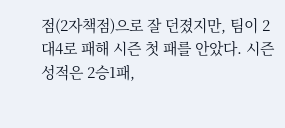점(2자책점)으로 잘 던졌지만, 팀이 2대4로 패해 시즌 첫 패를 안았다. 시즌 성적은 2승1패,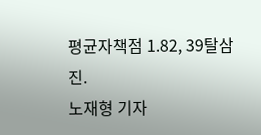평균자책점 1.82, 39탈삼진.
노재형 기자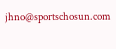jhno@sportschosun.com